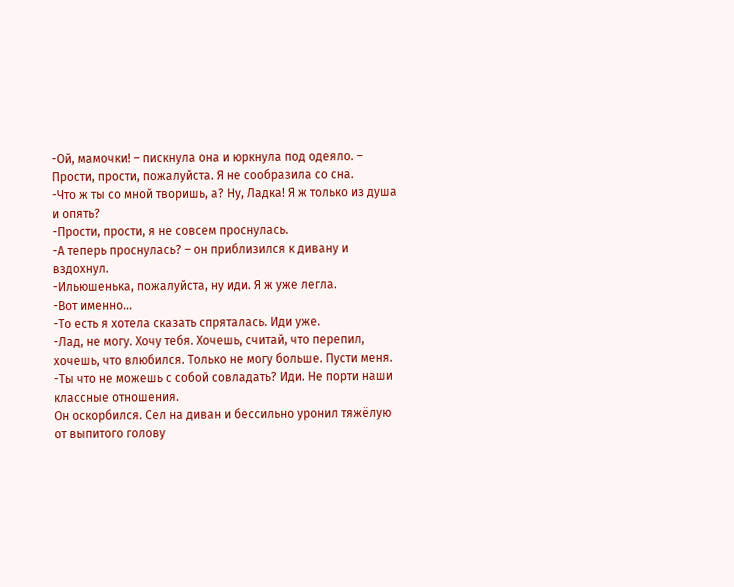-Ой, мамочки! – пискнула она и юркнула под одеяло. – Прости, прости, пожалуйста. Я не сообразила со сна.
-Что ж ты со мной творишь, а? Ну, Ладка! Я ж только из душа и опять?
-Прости, прости, я не совсем проснулась.
-А теперь проснулась? – он приблизился к дивану и вздохнул.
-Ильюшенька, пожалуйста, ну иди. Я ж уже легла.
-Вот именно…
-То есть я хотела сказать спряталась. Иди уже.
-Лад, не могу. Хочу тебя. Хочешь, считай, что перепил, хочешь, что влюбился. Только не могу больше. Пусти меня.
-Ты что не можешь с собой совладать? Иди. Не порти наши классные отношения.
Он оскорбился. Сел на диван и бессильно уронил тяжёлую от выпитого голову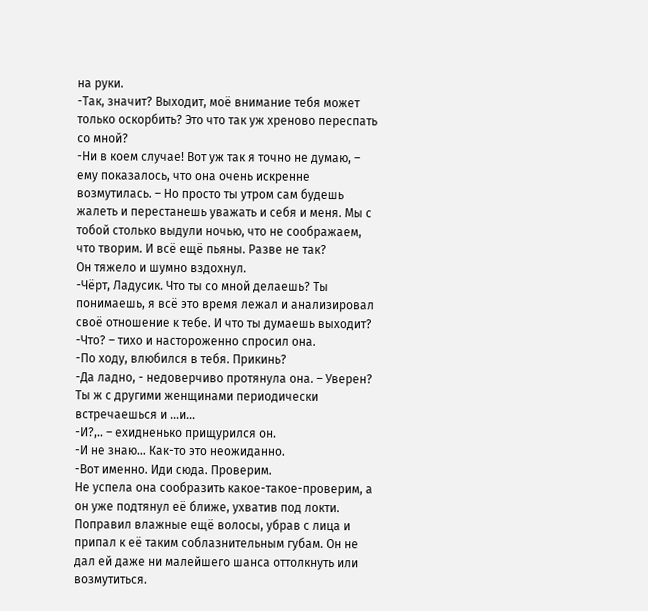на руки.
-Так, значит? Выходит, моё внимание тебя может только оскорбить? Это что так уж хреново переспать со мной?
-Ни в коем случае! Вот уж так я точно не думаю, – ему показалось, что она очень искренне возмутилась. – Но просто ты утром сам будешь жалеть и перестанешь уважать и себя и меня. Мы с тобой столько выдули ночью, что не соображаем, что творим. И всё ещё пьяны. Разве не так?
Он тяжело и шумно вздохнул.
-Чёрт, Ладусик. Что ты со мной делаешь? Ты понимаешь, я всё это время лежал и анализировал своё отношение к тебе. И что ты думаешь выходит?
-Что? – тихо и настороженно спросил она.
-По ходу, влюбился в тебя. Прикинь?
-Да ладно, - недоверчиво протянула она. – Уверен? Ты ж с другими женщинами периодически встречаешься и …и…
-И?,.. – ехидненько прищурился он.
-И не знаю… Как-то это неожиданно.
-Вот именно. Иди сюда. Проверим.
Не успела она сообразить какое-такое-проверим, а он уже подтянул её ближе, ухватив под локти. Поправил влажные ещё волосы, убрав с лица и припал к её таким соблазнительным губам. Он не дал ей даже ни малейшего шанса оттолкнуть или возмутиться.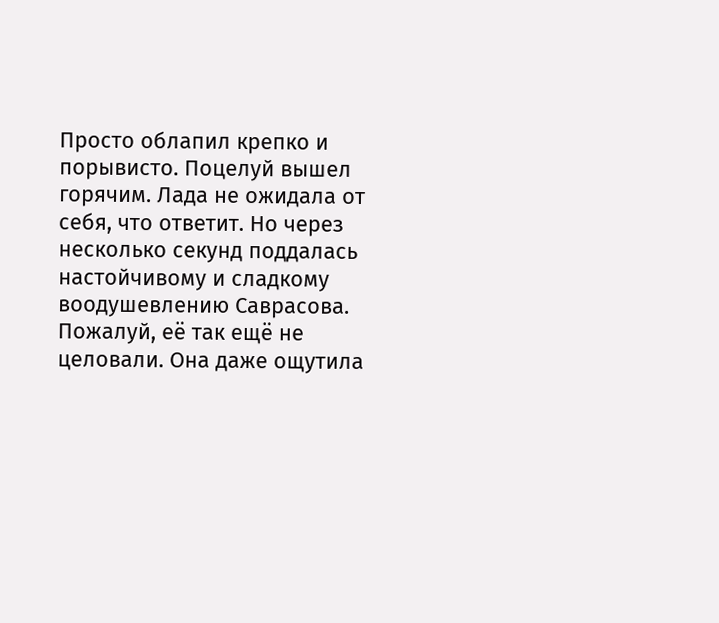Просто облапил крепко и порывисто. Поцелуй вышел горячим. Лада не ожидала от себя, что ответит. Но через несколько секунд поддалась настойчивому и сладкому воодушевлению Саврасова. Пожалуй, её так ещё не целовали. Она даже ощутила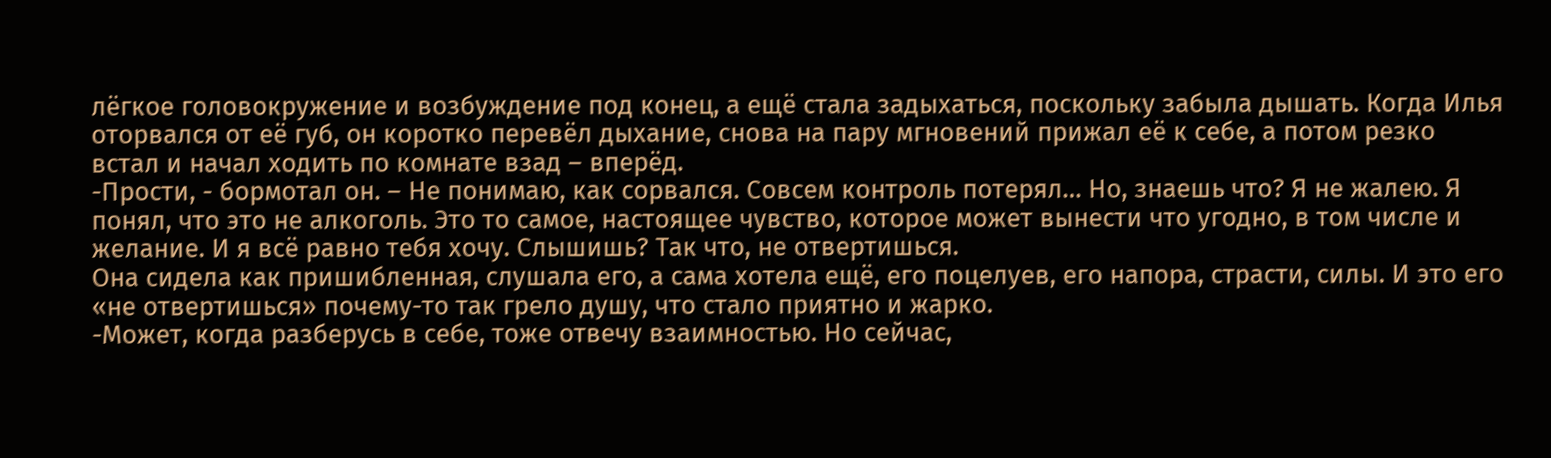лёгкое головокружение и возбуждение под конец, а ещё стала задыхаться, поскольку забыла дышать. Когда Илья оторвался от её губ, он коротко перевёл дыхание, снова на пару мгновений прижал её к себе, а потом резко встал и начал ходить по комнате взад – вперёд.
-Прости, - бормотал он. – Не понимаю, как сорвался. Совсем контроль потерял… Но, знаешь что? Я не жалею. Я понял, что это не алкоголь. Это то самое, настоящее чувство, которое может вынести что угодно, в том числе и желание. И я всё равно тебя хочу. Слышишь? Так что, не отвертишься.
Она сидела как пришибленная, слушала его, а сама хотела ещё, его поцелуев, его напора, страсти, силы. И это его «не отвертишься» почему-то так грело душу, что стало приятно и жарко.
-Может, когда разберусь в себе, тоже отвечу взаимностью. Но сейчас,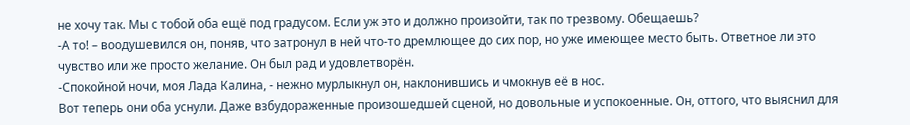не хочу так. Мы с тобой оба ещё под градусом. Если уж это и должно произойти, так по трезвому. Обещаешь?
-А то! – воодушевился он, поняв, что затронул в ней что-то дремлющее до сих пор, но уже имеющее место быть. Ответное ли это чувство или же просто желание. Он был рад и удовлетворён.
-Спокойной ночи, моя Лада Калина, - нежно мурлыкнул он, наклонившись и чмокнув её в нос.
Вот теперь они оба уснули. Даже взбудораженные произошедшей сценой, но довольные и успокоенные. Он, оттого, что выяснил для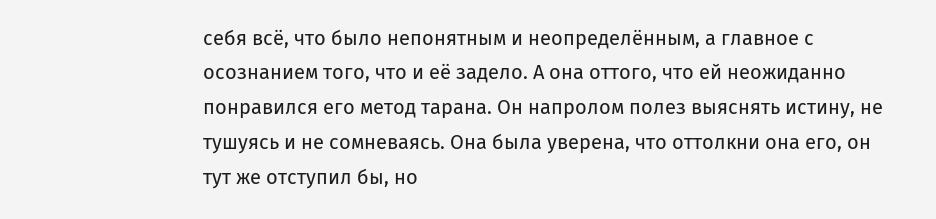себя всё, что было непонятным и неопределённым, а главное с осознанием того, что и её задело. А она оттого, что ей неожиданно понравился его метод тарана. Он напролом полез выяснять истину, не тушуясь и не сомневаясь. Она была уверена, что оттолкни она его, он тут же отступил бы, но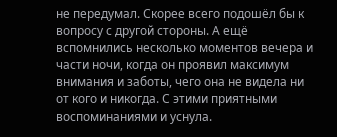не передумал. Скорее всего подошёл бы к вопросу с другой стороны. А ещё вспомнились несколько моментов вечера и части ночи, когда он проявил максимум внимания и заботы, чего она не видела ни от кого и никогда. С этими приятными воспоминаниями и уснула.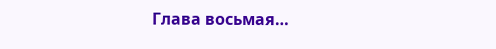Глава восьмая…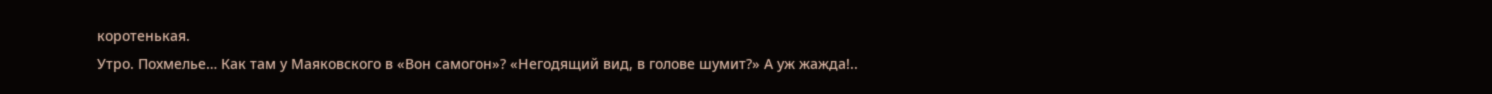коротенькая.
Утро. Похмелье… Как там у Маяковского в «Вон самогон»? «Негодящий вид, в голове шумит?» А уж жажда!..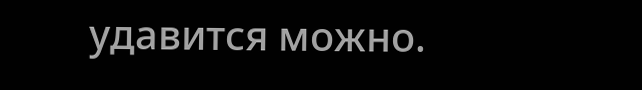удавится можно.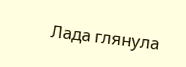Лада глянула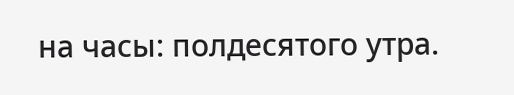на часы: полдесятого утра.